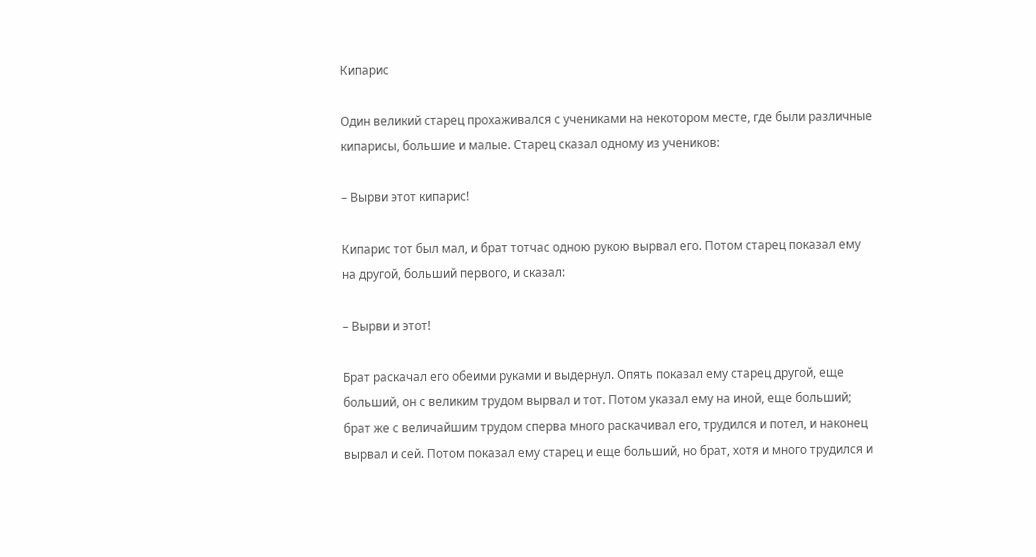Кипарис

Один великий старец прохаживался с учениками на некотором месте, где были различные кипарисы, большие и малые. Старец сказал одному из учеников:

– Вырви этот кипарис!

Кипарис тот был мал, и брат тотчас одною рукою вырвал его. Потом старец показал ему на другой, больший первого, и сказал:

– Вырви и этот!

Брат раскачал его обеими руками и выдернул. Опять показал ему старец другой, еще больший, он с великим трудом вырвал и тот. Потом указал ему на иной, еще больший; брат же с величайшим трудом сперва много раскачивал его, трудился и потел, и наконец вырвал и сей. Потом показал ему старец и еще больший, но брат, хотя и много трудился и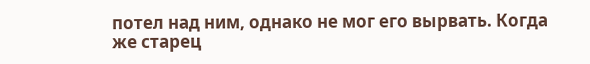потел над ним, однако не мог его вырвать. Когда же старец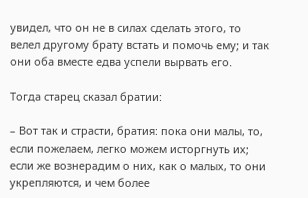увидел, что он не в силах сделать этого, то велел другому брату встать и помочь ему; и так они оба вместе едва успели вырвать его.

Тогда старец сказал братии:

– Вот так и страсти, братия: пока они малы, то, если пожелаем, легко можем исторгнуть их; если же вознерадим о них, как о малых, то они укрепляются, и чем более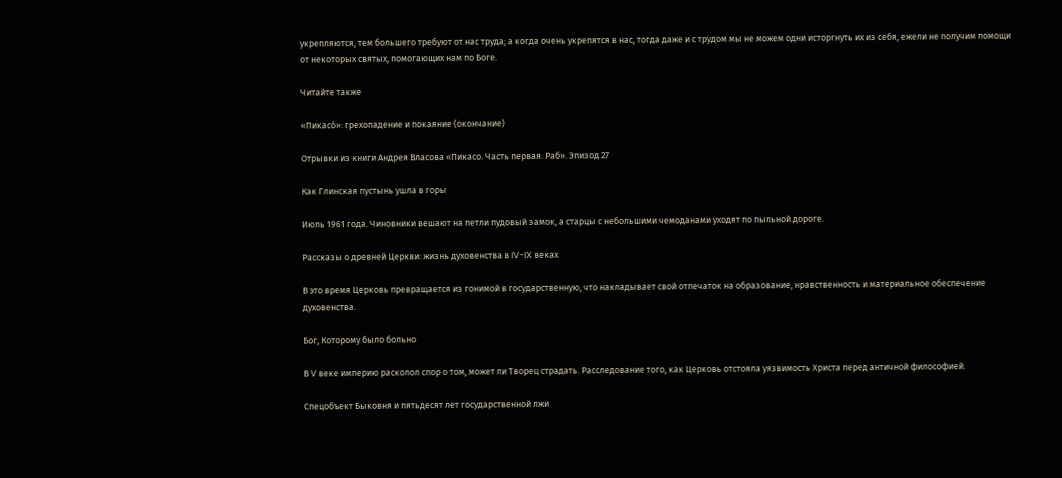укрепляются, тем большего требуют от нас труда; а когда очень укрепятся в нас, тогда даже и с трудом мы не можем одни исторгнуть их из себя, ежели не получим помощи от некоторых святых, помогающих нам по Боге.

Читайте также

«Пикасо́»: грехопадение и покаяние (окончание)

Отрывки из книги Андрея Власова «Пикасо. Часть первая. Раб». Эпизод 27

Как Глинская пустынь ушла в горы

Июль 1961 года. Чиновники вешают на петли пудовый замок, а старцы с небольшими чемоданами уходят по пыльной дороге.

Рассказы о древней Церкви: жизнь духовенства в IV-IX веках

В это время Церковь превращается из гонимой в государственную, что накладывает свой отпечаток на образование, нравственность и материальное обеспечение духовенства.

Бог, Которому было больно

В V веке империю расколол спор о том, может ли Творец страдать. Расследование того, как Церковь отстояла уязвимость Христа перед античной философией.

Спецобъект Быковня и пятьдесят лет государственной лжи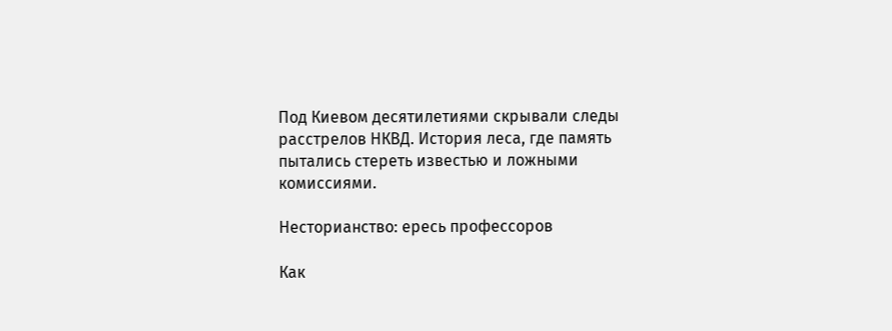Под Киевом десятилетиями скрывали следы расстрелов НКВД. История леса, где память пытались стереть известью и ложными комиссиями.

Несторианство: ересь профессоров

Как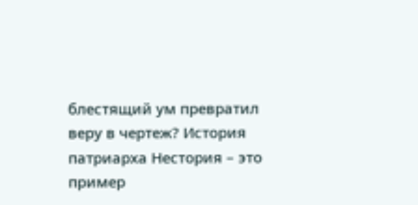блестящий ум превратил веру в чертеж? История патриарха Нестория – это пример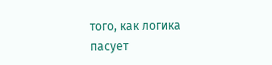того, как логика пасует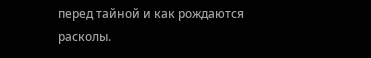перед тайной и как рождаются расколы.